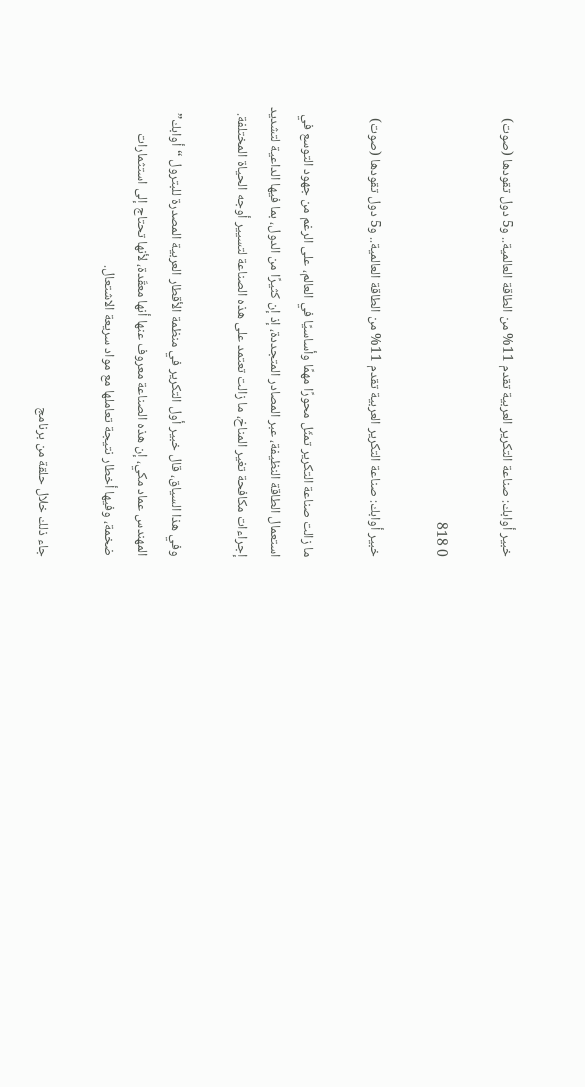خبير أوابك: صناعة التكرير العربية تقدم 11% من الطاقة العالمية.. و5 دول تقودها (صوت)

0 818

خبير أوابك: صناعة التكرير العربية تقدم 11% من الطاقة العالمية.. و5 دول تقودها (صوت)

ما زالت صناعة التكرير تمثّل محورًا مهمًا وأساسيًا في العالم، على الرغم من جهود التوسع في استعمال الطاقة النظيفة، عبر المصادر المتجددة، إذ إن كثيرًا من الدول، بما فيها الداعية لتشديد إجراءات مكافحة تغير المناخ، ما زالت تعتمد على هذه الصناعة لتسيير أوجه الحياة المختلفة.

وفي هذا السياق، قال خبير أول التكرير في منظمة الأقطار العربية المصدرة للبترول “أوابك” المهندس عماد مكي، إن هذه الصناعة معروف عنها أنها معقّدة، لأنها تحتاج إلى استثمارات ضخمة، وفيها أخطار نتيجة تعاملها مع مواد سريعة الاشتعال.

جاء ذلك خلال حلقة من برنامج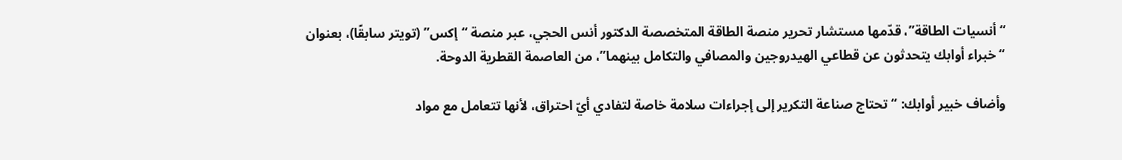“أنسيات الطاقة”، قدّمها مستشار تحرير منصة الطاقة المتخصصة الدكتور أنس الحجي، عبر منصة “إكس” (تويتر سابقًا)، بعنوان “خبراء أوابك يتحدثون عن قطاعي الهيدروجين والمصافي والتكامل بينهما”، من العاصمة القطرية الدوحة.

وأضاف خبير أوابك: “تحتاج صناعة التكرير إلى إجراءات سلامة خاصة لتفادي أيّ احتراق، لأنها تتعامل مع مواد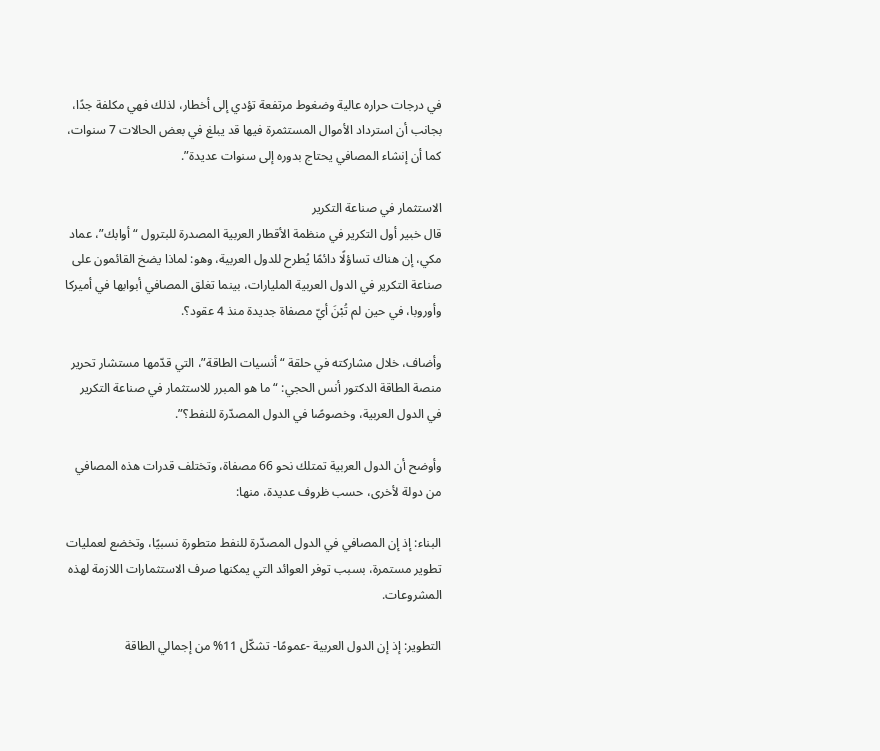في درجات حراره عالية وضغوط مرتفعة تؤدي إلى أخطار، لذلك فهي مكلفة جدًا، بجانب أن استرداد الأموال المستثمرة فيها قد يبلغ في بعض الحالات 7 سنوات، كما أن إنشاء المصافي يحتاج بدوره إلى سنوات عديدة”.

الاستثمار في صناعة التكرير
قال خبير أول التكرير في منظمة الأقطار العربية المصدرة للبترول “أوابك”، عماد مكي، إن هناك تساؤلًا دائمًا يُطرح للدول العربية، وهو: لماذا يضخ القائمون على صناعة التكرير في الدول العربية المليارات، بينما تغلق المصافي أبوابها في أميركا وأوروبا، في حين لم تُبْنَ أيّ مصفاة جديدة منذ 4 عقود؟.

وأضاف، خلال مشاركته في حلقة “أنسيات الطاقة”، التي قدّمها مستشار تحرير منصة الطاقة الدكتور أنس الحجي: “ما هو المبرر للاستثمار في صناعة التكرير في الدول العربية، وخصوصًا في الدول المصدّرة للنفط؟”.

وأوضح أن الدول العربية تمتلك نحو 66 مصفاة، وتختلف قدرات هذه المصافي من دولة لأخرى، حسب ظروف عديدة، منها:

البناء: إذ إن المصافي في الدول المصدّرة للنفط متطورة نسبيًا، وتخضع لعمليات تطوير مستمرة، بسبب توفر العوائد التي يمكنها صرف الاستثمارات اللازمة لهذه المشروعات.

التطوير: إذ إن الدول العربية -عمومًا- تشكّل 11% من إجمالي الطاقة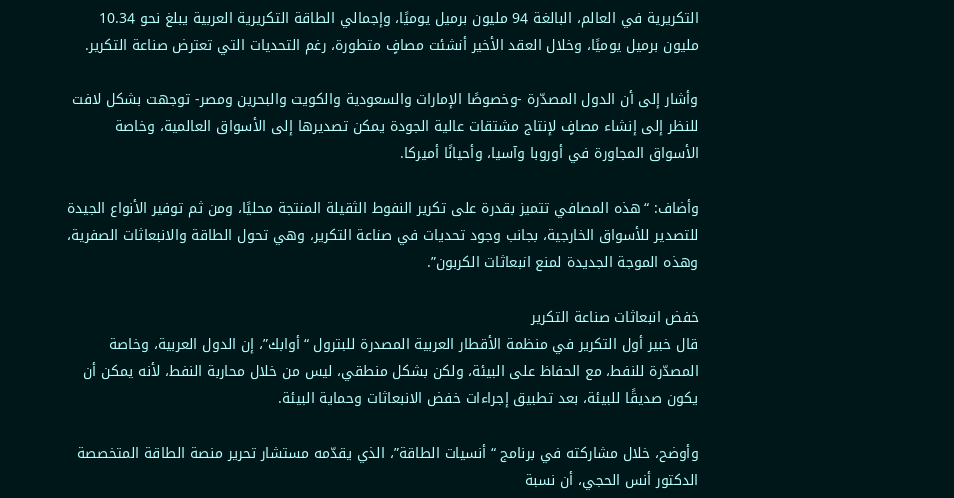التكريرية في العالم، البالغة 94 مليون برميل يوميًا، وإجمالي الطاقة التكريرية العربية يبلغ نحو 10.34 مليون برميل يوميًا، وخلال العقد الأخير أنشئت مصافٍ متطورة، رغم التحديات التي تعترض صناعة التكرير.

وأشار إلى أن الدول المصدّرة -وخصوصًا الإمارات والسعودية والكويت والبحرين ومصر- توجهت بشكل لافت للنظر إلى إنشاء مصافٍ لإنتاج مشتقات عالية الجودة يمكن تصديرها إلى الأسواق العالمية، وخاصة الأسواق المجاورة في أوروبا وآسيا، وأحيانًا أميركا.

وأضاف: “هذه المصافي تتميز بقدرة على تكرير النفوط الثقيلة المنتجة محليًا، ومن ثم توفير الأنواع الجيدة للتصدير للأسواق الخارجية، بجانب وجود تحديات في صناعة التكرير، وهي تحول الطاقة والانبعاثات الصفرية، وهذه الموجة الجديدة لمنع انبعاثات الكربون”.

خفض انبعاثات صناعة التكرير
قال خبير أول التكرير في منظمة الأقطار العربية المصدرة للبترول “أوابك”، إن الدول العربية، وخاصة المصدّرة للنفط، مع الحفاظ على البيئة، ولكن بشكل منطقي، ليس من خلال محاربة النفط، لأنه يمكن أن يكون صديقًا للبيئة، بعد تطبيق إجراءات خفض الانبعاثات وحماية البيئة.

وأوضح، خلال مشاركته في برنامج “أنسيات الطاقة”، الذي يقدّمه مستشار تحرير منصة الطاقة المتخصصة الدكتور أنس الحجي، أن نسبة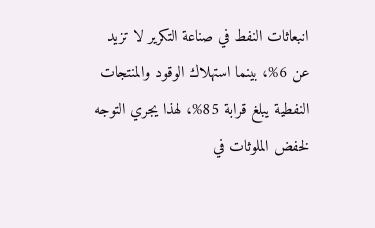انبعاثات النفط في صناعة التكرير لا تزيد عن 6%، بينما استهلاك الوقود والمنتجات النفطية يبلغ قرابة 85%، لهذا يجري التوجه لخفض الملوثات في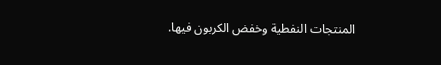المنتجات النفطية وخفض الكربون فيها.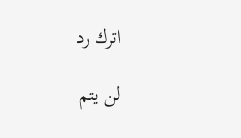اترك رد

لن يتم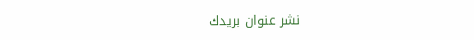نشر عنوان بريدك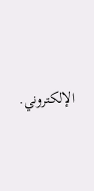الإلكتروني.